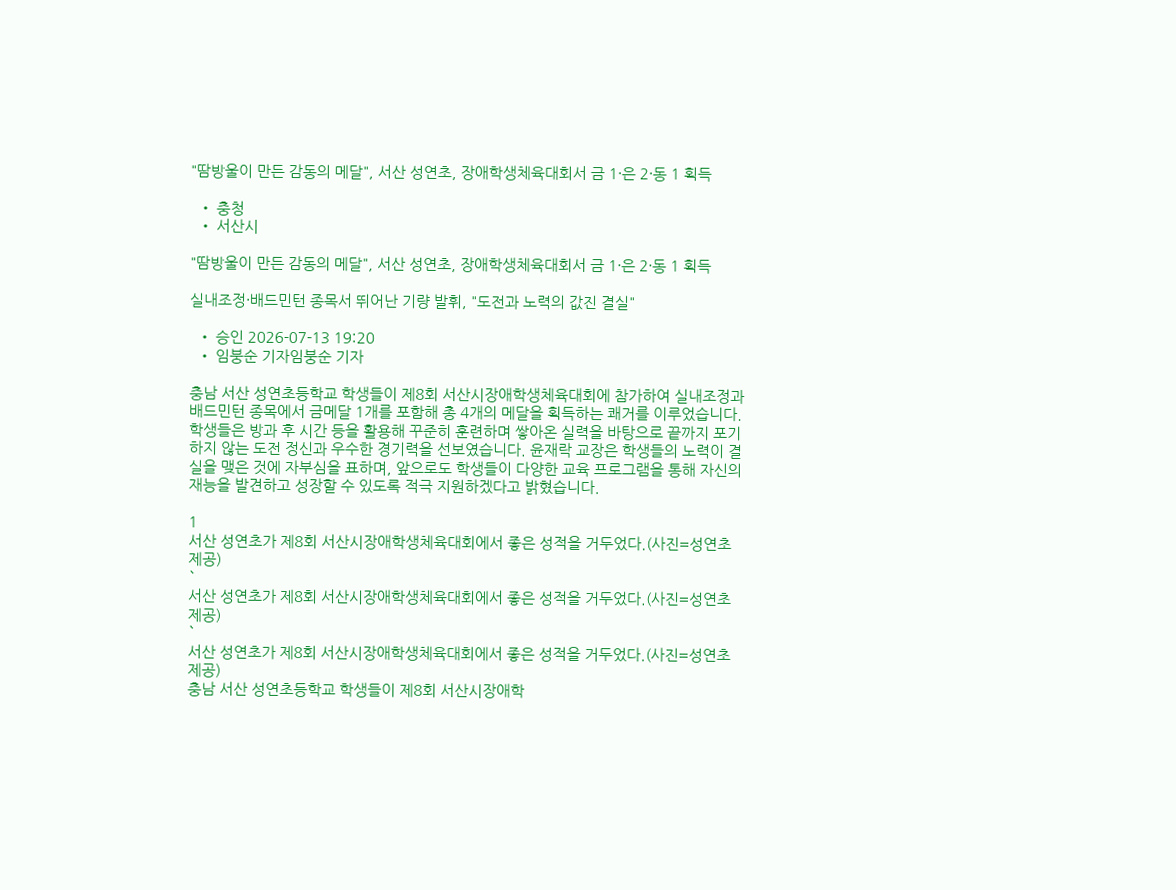"땀방울이 만든 감동의 메달", 서산 성연초, 장애학생체육대회서 금 1·은 2·동 1 획득

  • 충청
  • 서산시

"땀방울이 만든 감동의 메달", 서산 성연초, 장애학생체육대회서 금 1·은 2·동 1 획득

실내조정·배드민턴 종목서 뛰어난 기량 발휘, "도전과 노력의 값진 결실"

  • 승인 2026-07-13 19:20
  • 임붕순 기자임붕순 기자

충남 서산 성연초등학교 학생들이 제8회 서산시장애학생체육대회에 참가하여 실내조정과 배드민턴 종목에서 금메달 1개를 포함해 총 4개의 메달을 획득하는 쾌거를 이루었습니다. 학생들은 방과 후 시간 등을 활용해 꾸준히 훈련하며 쌓아온 실력을 바탕으로 끝까지 포기하지 않는 도전 정신과 우수한 경기력을 선보였습니다. 윤재락 교장은 학생들의 노력이 결실을 맺은 것에 자부심을 표하며, 앞으로도 학생들이 다양한 교육 프로그램을 통해 자신의 재능을 발견하고 성장할 수 있도록 적극 지원하겠다고 밝혔습니다.

1
서산 성연초가 제8회 서산시장애학생체육대회에서 좋은 성적을 거두었다.(사진=성연초 제공)
`
서산 성연초가 제8회 서산시장애학생체육대회에서 좋은 성적을 거두었다.(사진=성연초 제공)
`
서산 성연초가 제8회 서산시장애학생체육대회에서 좋은 성적을 거두었다.(사진=성연초 제공)
충남 서산 성연초등학교 학생들이 제8회 서산시장애학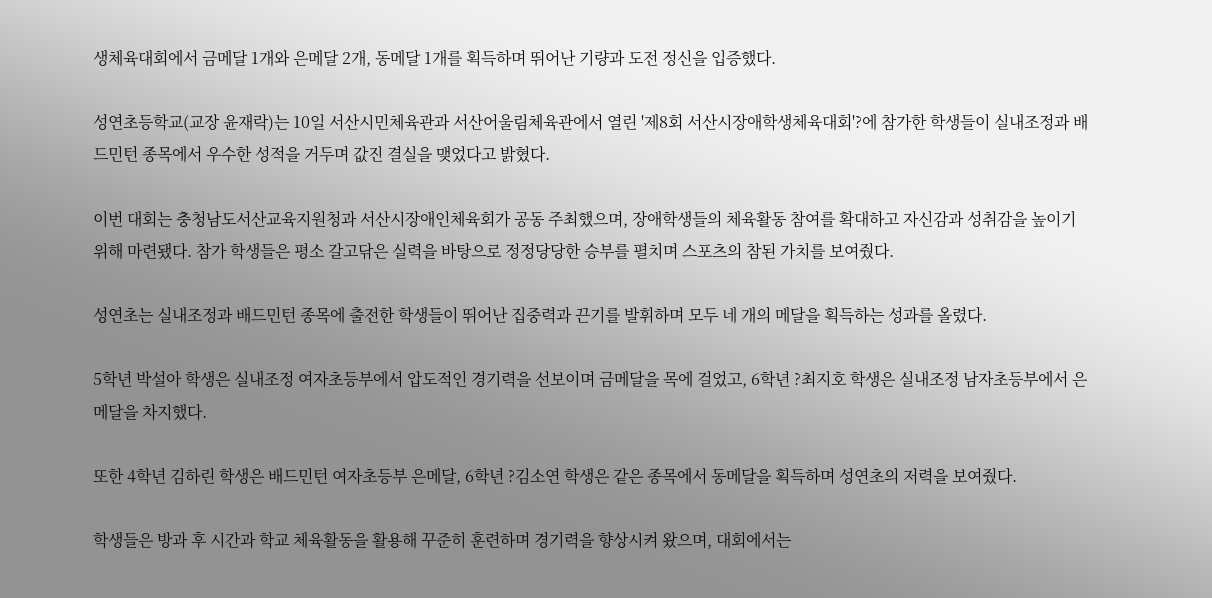생체육대회에서 금메달 1개와 은메달 2개, 동메달 1개를 획득하며 뛰어난 기량과 도전 정신을 입증했다.

성연초등학교(교장 윤재락)는 10일 서산시민체육관과 서산어울림체육관에서 열린 '제8회 서산시장애학생체육대회'?에 참가한 학생들이 실내조정과 배드민턴 종목에서 우수한 성적을 거두며 값진 결실을 맺었다고 밝혔다.

이번 대회는 충청남도서산교육지원청과 서산시장애인체육회가 공동 주최했으며, 장애학생들의 체육활동 참여를 확대하고 자신감과 성취감을 높이기 위해 마련됐다. 참가 학생들은 평소 갈고닦은 실력을 바탕으로 정정당당한 승부를 펼치며 스포츠의 참된 가치를 보여줬다.

성연초는 실내조정과 배드민턴 종목에 출전한 학생들이 뛰어난 집중력과 끈기를 발휘하며 모두 네 개의 메달을 획득하는 성과를 올렸다.

5학년 박설아 학생은 실내조정 여자초등부에서 압도적인 경기력을 선보이며 금메달을 목에 걸었고, 6학년 ?최지호 학생은 실내조정 남자초등부에서 은메달을 차지했다.

또한 4학년 김하린 학생은 배드민턴 여자초등부 은메달, 6학년 ?김소연 학생은 같은 종목에서 동메달을 획득하며 성연초의 저력을 보여줬다.

학생들은 방과 후 시간과 학교 체육활동을 활용해 꾸준히 훈련하며 경기력을 향상시켜 왔으며, 대회에서는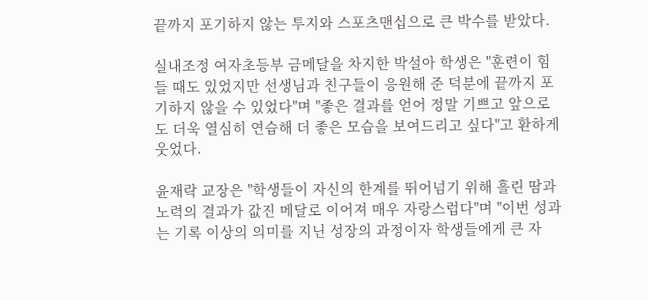끝까지 포기하지 않는 투지와 스포츠맨십으로 큰 박수를 받았다.

실내조정 여자초등부 금메달을 차지한 박설아 학생은 "훈련이 힘들 때도 있었지만 선생님과 친구들이 응원해 준 덕분에 끝까지 포기하지 않을 수 있었다"며 "좋은 결과를 얻어 정말 기쁘고 앞으로도 더욱 열심히 연습해 더 좋은 모습을 보여드리고 싶다"고 환하게 웃었다.

윤재락 교장은 "학생들이 자신의 한계를 뛰어넘기 위해 흘린 땀과 노력의 결과가 값진 메달로 이어져 매우 자랑스럽다"며 "이번 성과는 기록 이상의 의미를 지닌 성장의 과정이자 학생들에게 큰 자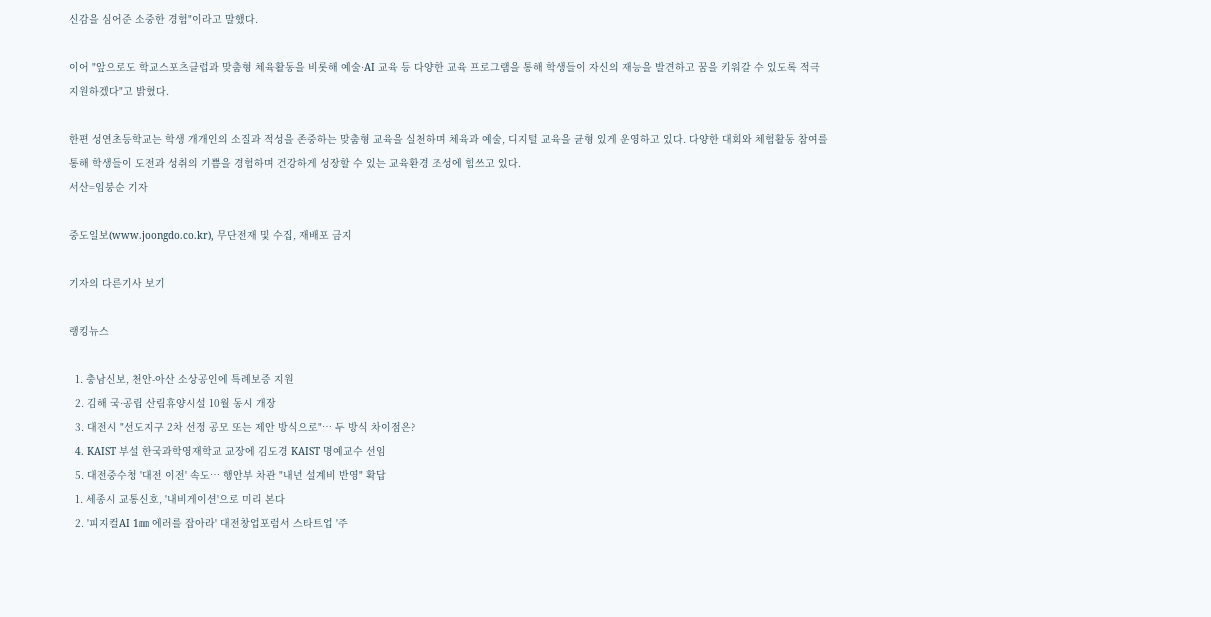신감을 심어준 소중한 경험"이라고 말했다.

이어 "앞으로도 학교스포츠클럽과 맞춤형 체육활동을 비롯해 예술·AI 교육 등 다양한 교육 프로그램을 통해 학생들이 자신의 재능을 발견하고 꿈을 키워갈 수 있도록 적극 지원하겠다"고 밝혔다.

한편 성연초등학교는 학생 개개인의 소질과 적성을 존중하는 맞춤형 교육을 실천하며 체육과 예술, 디지털 교육을 균형 있게 운영하고 있다. 다양한 대회와 체험활동 참여를 통해 학생들이 도전과 성취의 기쁨을 경험하며 건강하게 성장할 수 있는 교육환경 조성에 힘쓰고 있다.
서산=임붕순 기자

중도일보(www.joongdo.co.kr), 무단전재 및 수집, 재배포 금지

기자의 다른기사 보기

랭킹뉴스

  1. 충남신보, 천안-아산 소상공인에 특례보증 지원
  2. 김해 국·공립 산림휴양시설 10월 동시 개장
  3. 대전시 "선도지구 2차 선정 공모 또는 제안 방식으로"… 두 방식 차이점은?
  4. KAIST 부설 한국과학영재학교 교장에 김도경 KAIST 명예교수 선임
  5. 대전중수청 '대전 이전' 속도… 행안부 차관 "내년 설계비 반영" 확답
  1. 세종시 교통신호, '내비게이션'으로 미리 본다
  2. '피지컬AI 1㎜ 에러를 잡아라' 대전창업포럼서 스타트업 '주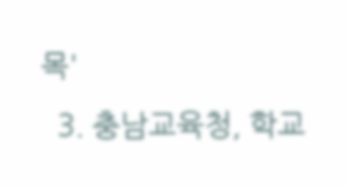목'
  3. 충남교육청, 학교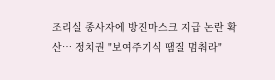조리실 종사자에 방진마스크 지급 논란 확산… 정치권 "보여주기식 땜질 멈춰라"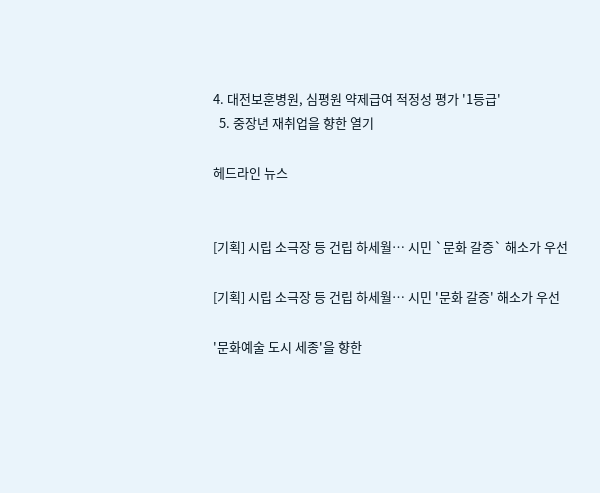4. 대전보훈병원, 심평원 약제급여 적정성 평가 '1등급'
  5. 중장년 재취업을 향한 열기

헤드라인 뉴스


[기획] 시립 소극장 등 건립 하세월… 시민 `문화 갈증` 해소가 우선

[기획] 시립 소극장 등 건립 하세월… 시민 '문화 갈증' 해소가 우선

'문화예술 도시 세종'을 향한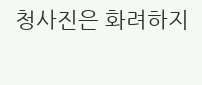청사진은 화려하지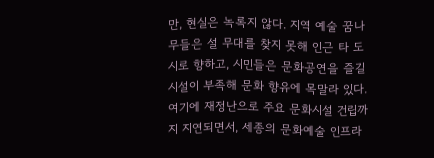만, 현실은 녹록지 않다. 지역 예술 꿈나무들은 설 무대를 찾지 못해 인근 타 도시로 향하고, 시민들은 문화공연을 즐길 시설이 부족해 문화 향유에 목말라 있다. 여기에 재정난으로 주요 문화시설 건립까지 지연되면서, 세종의 문화예술 인프라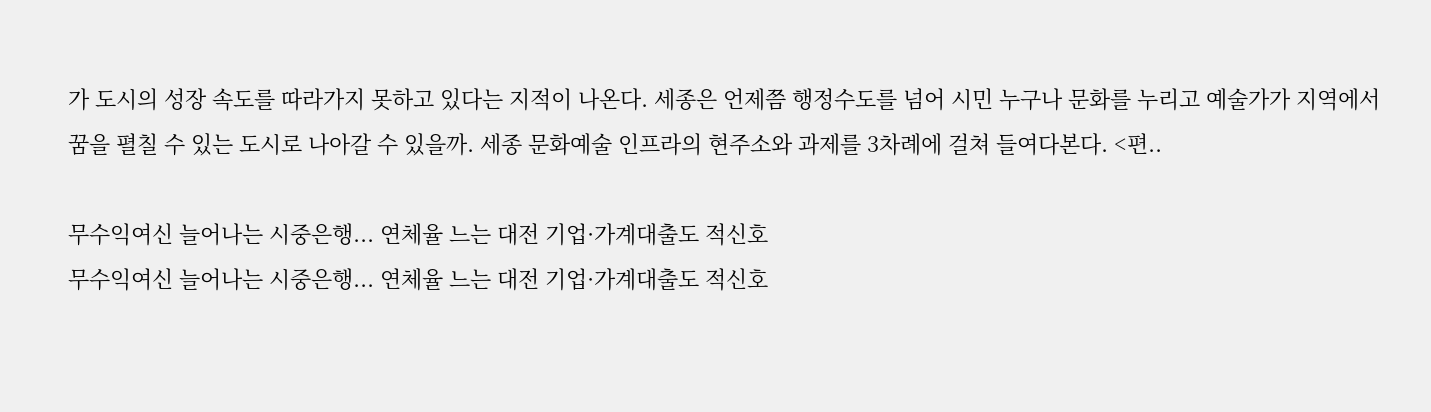가 도시의 성장 속도를 따라가지 못하고 있다는 지적이 나온다. 세종은 언제쯤 행정수도를 넘어 시민 누구나 문화를 누리고 예술가가 지역에서 꿈을 펼칠 수 있는 도시로 나아갈 수 있을까. 세종 문화예술 인프라의 현주소와 과제를 3차례에 걸쳐 들여다본다. <편..

무수익여신 늘어나는 시중은행... 연체율 느는 대전 기업·가계대출도 적신호
무수익여신 늘어나는 시중은행... 연체율 느는 대전 기업·가계대출도 적신호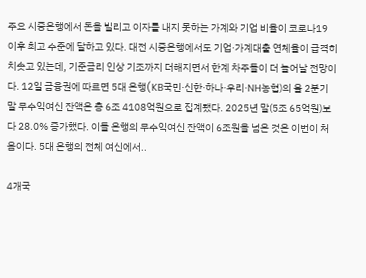주요 시중은행에서 돈을 빌리고 이자를 내지 못하는 가계와 기업 비율이 코로나19 이후 최고 수준에 달하고 있다. 대전 시중은행에서도 기업·가계대출 연체율이 급격히 치솟고 있는데, 기준금리 인상 기조까지 더해지면서 한계 차주들이 더 늘어날 전망이다. 12일 금융권에 따르면 5대 은행(KB국민·신한·하나·우리·NH농협)의 올 2분기 말 무수익여신 잔액은 총 6조 4108억원으로 집계됐다. 2025년 말(5조 65억원)보다 28.0% 증가했다. 이들 은행의 무수익여신 잔액이 6조원을 넘은 것은 이번이 처음이다. 5대 은행의 전체 여신에서..

4개국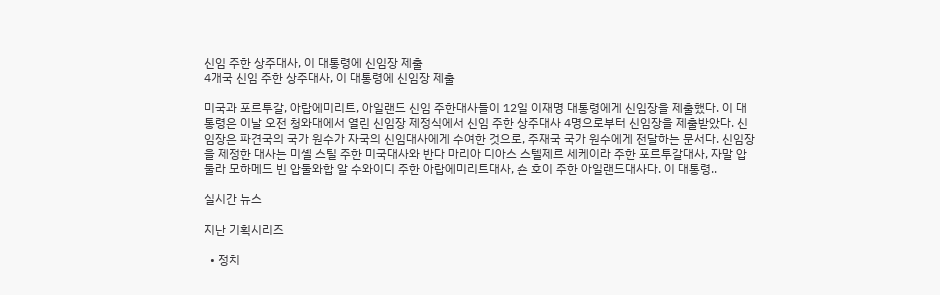신임 주한 상주대사, 이 대통령에 신임장 제출
4개국 신임 주한 상주대사, 이 대통령에 신임장 제출

미국과 포르투갈, 아랍에미리트, 아일랜드 신임 주한대사들이 12일 이재명 대통령에게 신임장을 제출했다. 이 대통령은 이날 오전 청와대에서 열린 신임장 제정식에서 신임 주한 상주대사 4명으로부터 신임장을 제출받았다. 신임장은 파견국의 국가 원수가 자국의 신임대사에게 수여한 것으로, 주재국 국가 원수에게 전달하는 문서다. 신임장을 제정한 대사는 미셸 스틸 주한 미국대사와 반다 마리아 디아스 스텔제르 세케이라 주한 포르투갈대사, 자말 압둘라 모하메드 빈 압둘와합 알 수와이디 주한 아랍에미리트대사, 숀 호이 주한 아일랜드대사다. 이 대통령..

실시간 뉴스

지난 기획시리즈

  • 정치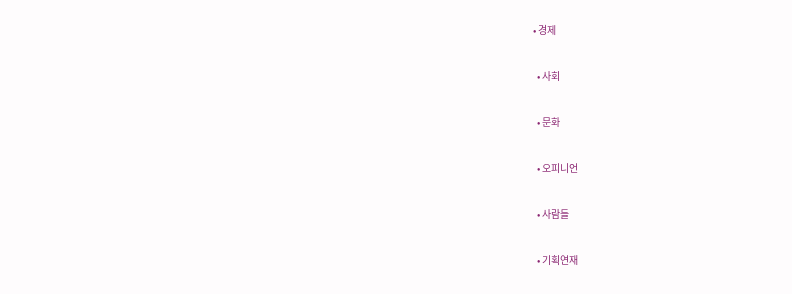• 경제

  • 사회

  • 문화

  • 오피니언

  • 사람들

  • 기획연재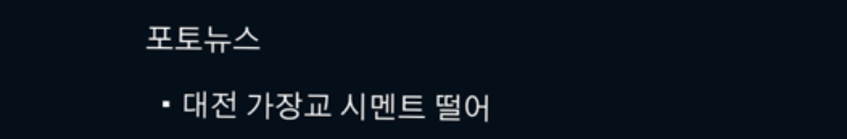포토뉴스

  • 대전 가장교 시멘트 떨어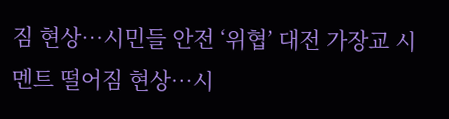짐 현상…시민들 안전 ‘위협’ 대전 가장교 시멘트 떨어짐 현상…시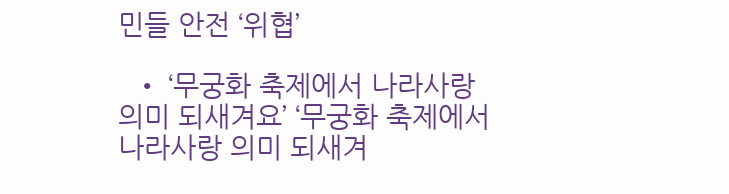민들 안전 ‘위협’

  • ‘무궁화 축제에서 나라사랑 의미 되새겨요’ ‘무궁화 축제에서 나라사랑 의미 되새겨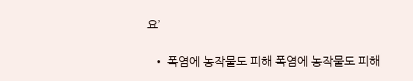요’

  • 폭염에 농작물도 피해 폭염에 농작물도 피해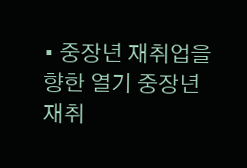• 중장년 재취업을 향한 열기 중장년 재취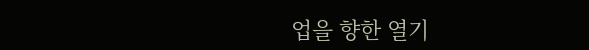업을 향한 열기